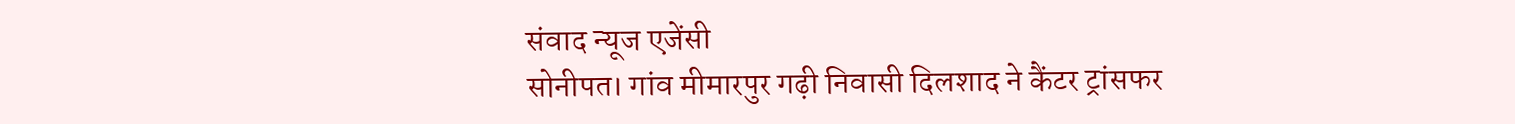संवाद न्यूज एजेंसी
सोनीपत। गांव मीमारपुर गढ़ी निवासी दिलशाद ने कैंटर ट्रांसफर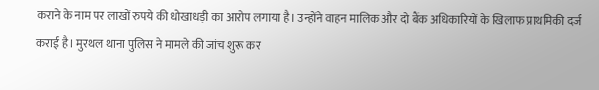कराने के नाम पर लाखों रुपये की धोखाधड़ी का आरोप लगाया है। उन्होंने वाहन मालिक और दो बैंक अधिकारियों के खिलाफ प्राथमिकी दर्ज कराई है। मुरथल थाना पुलिस ने मामले की जांच शुरू कर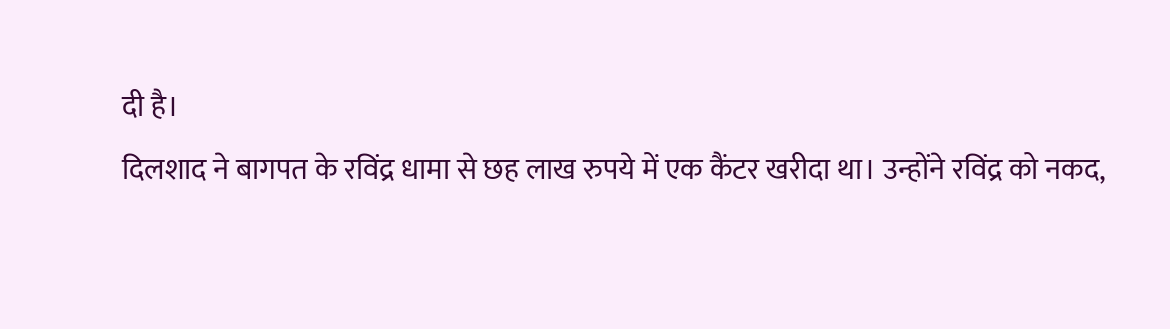दी है।
दिलशाद ने बागपत के रविंद्र धामा से छह लाख रुपये में एक कैंटर खरीदा था। उन्होंने रविंद्र को नकद,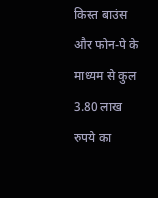किस्त बाउंस और फोन-पे के माध्यम से कुल 3.80 लाख रुपये का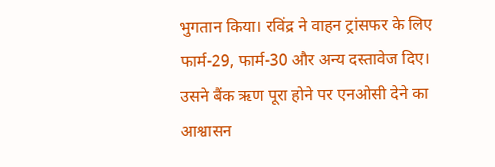भुगतान किया। रविंद्र ने वाहन ट्रांसफर के लिए फार्म-29, फार्म-30 और अन्य दस्तावेज दिए।
उसने बैंक ऋण पूरा होने पर एनओसी देने का आश्वासन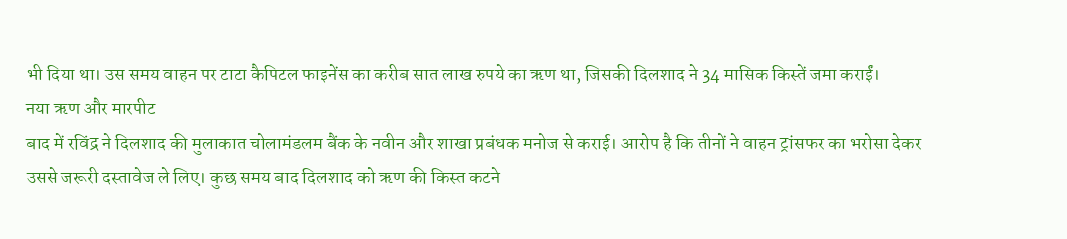भी दिया था। उस समय वाहन पर टाटा कैपिटल फाइनेंस का करीब सात लाख रुपये का ऋण था, जिसकी दिलशाद ने 34 मासिक किस्तें जमा कराईं।
नया ऋण और मारपीट
बाद में रविंद्र ने दिलशाद की मुलाकात चोलामंडलम बैंक के नवीन और शाखा प्रबंधक मनोज से कराई। आरोप है कि तीनों ने वाहन ट्रांसफर का भरोसा देकर उससे जरूरी दस्तावेज ले लिए। कुछ समय बाद दिलशाद को ऋण की किस्त कटने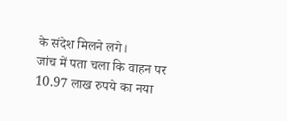के संदेश मिलने लगे।
जांच में पता चला कि वाहन पर 10.97 लाख रुपये का नया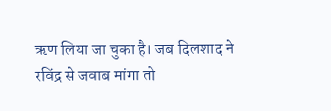ऋण लिया जा चुका है। जब दिलशाद ने रविंद्र से जवाब मांगा तो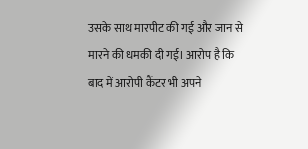उसके साथ मारपीट की गई और जान से मारने की धमकी दी गई। आरोप है कि बाद में आरोपी कैंटर भी अपने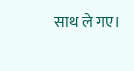साथ ले गए।